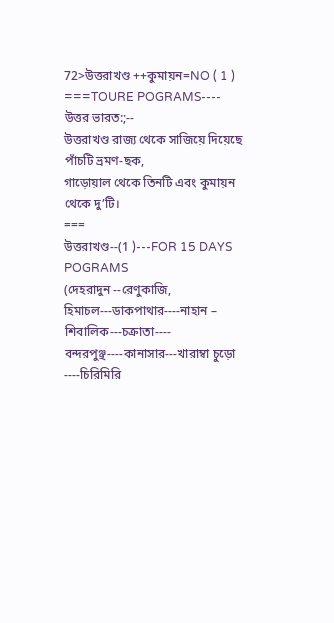72>উত্তরাখণ্ড ++কুমায়ন=NO ( 1 ) ===TOURE POGRAMS----
উত্তর ভারত:;--
উত্তরাখণ্ড রাজ্য থেকে সাজিয়ে দিয়েছে পাঁচটি ভ্রমণ-ছক,
গাড়োয়াল থেকে তিনটি এবং কুমায়ন থেকে দু’টি।
===
উত্তরাখণ্ড--(1 )---FOR 15 DAYS POGRAMS
(দেহরাদুন --রেণুকাজি, হিমাচল---ডাকপাথার----নাহান – শিবালিক---চক্রাতা---- বন্দরপুঞ্ছ----কানাসার---খারাম্বা চুড়ো ----চিরিমিরি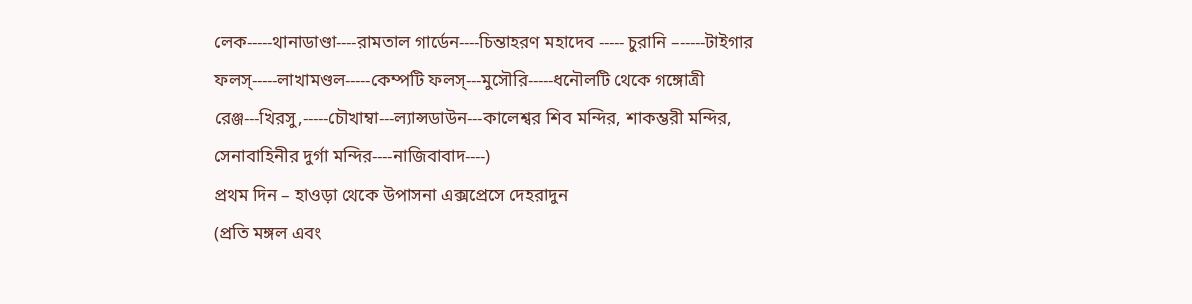লেক-----থানাডাণ্ডা----রামতাল গার্ডেন----চিন্তাহরণ মহাদেব ----- চুরানি –-----টাইগার ফলস্-----লাখামণ্ডল-----কেম্পটি ফলস্---মুসৌরি-----ধনৌলটি থেকে গঙ্গোত্রী রেঞ্জ---খিরসু,-----চৌখাম্বা---ল্যান্সডাউন---কালেশ্বর শিব মন্দির, শাকম্ভরী মন্দির, সেনাবাহিনীর দুর্গা মন্দির----নাজিবাবাদ----)
প্রথম দিন – হাওড়া থেকে উপাসনা এক্সপ্রেসে দেহরাদুন
(প্রতি মঙ্গল এবং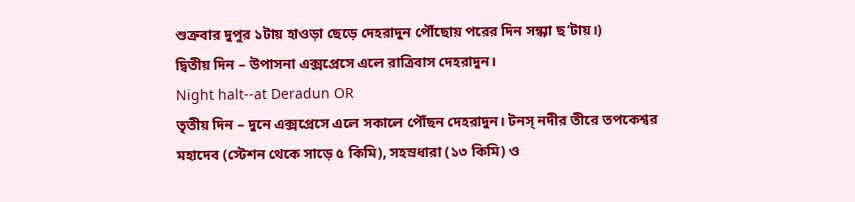শুক্রবার দুপুর ১টায় হাওড়া ছেড়ে দেহরাদুন পৌঁছোয় পরের দিন সন্ধ্যা ছ’টায়।)
দ্বিতীয় দিন – উপাসনা এক্সপ্রেসে এলে রাত্রিবাস দেহরাদুন।
Night halt--at Deradun OR
তৃতীয় দিন – দুনে এক্সপ্রেসে এলে সকালে পৌঁছন দেহরাদুন। টনস্ নদীর তীরে তপকেশ্বর মহাদেব (স্টেশন থেকে সাড়ে ৫ কিমি), সহস্রধারা (১৩ কিমি) ও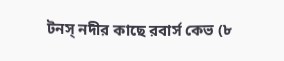টনস্ নদীর কাছে রবার্স কেভ (৮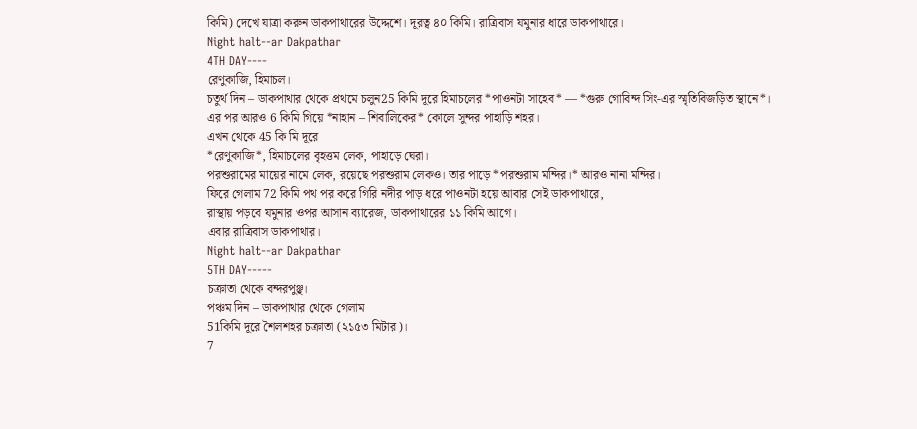কিমি) দেখে যাত্রা করুন ডাকপাথারের উদ্দেশে। দূরত্ব ৪০ কিমি। রাত্রিবাস যমুনার ধারে ডাকপাথারে।
Night halt--ar Dakpathar
4TH DAY----
রেণুকাজি, হিমাচল।
চতুর্থ দিন – ডাকপাথার থেকে প্রথমে চলুন25 কিমি দূরে হিমাচলের *পাওনটা সাহেব* — *গুরু গোবিন্দ সিং-এর স্মৃতিবিজড়িত স্থানে*।
এর পর আরও 6 কিমি গিয়ে *নাহান – শিবালিকের* কোলে সুন্দর পাহাড়ি শহর।
এখন থেকে 45 কি মি দূরে
*রেণুকাজি*, হিমাচলের বৃহত্তম লেক, পাহাড়ে ঘেরা।
পরশুরামের মায়ের নামে লেক, রয়েছে পরশুরাম লেকও। তার পাড়ে *পরশুরাম মন্দির।* আরও নানা মন্দির।
ফিরে গেলাম 72 কিমি পথ পর করে গিরি নদীর পাড় ধরে পাওনটা হয়ে আবার সেই ডাকপাথারে,
রাস্থায় পড়বে যমুনার ওপর আসান ব্যারেজ, ডাকপাথারের ১১ কিমি আগে।
এবার রাত্রিবাস ডাকপাথার।
Night halt--ar Dakpathar
5TH DAY-----
চক্রাতা থেকে বন্দরপুঞ্ছ।
পঞ্চম দিন – ডাকপাথার থেকে গেলাম
51কিমি দূরে শৈলশহর চক্রাতা (২১৫৩ মিটার)।
7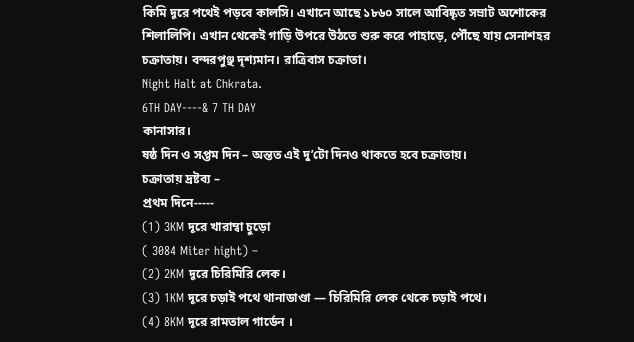কিমি দূরে পথেই পড়বে কালসি। এখানে আছে ১৮৬০ সালে আবিষ্কৃত সম্রাট অশোকের শিলালিপি। এখান থেকেই গাড়ি উপরে উঠতে শুরু করে পাহাড়ে, পৌঁছে যায় সেনাশহর চক্রাতায়। বন্দরপুঞ্ছ দৃশ্যমান। রাত্রিবাস চক্রাতা।
Night Halt at Chkrata.
6TH DAY----& 7 TH DAY
কানাসার।
ষষ্ঠ দিন ও সপ্তম দিন – অন্তত এই দু’টো দিনও থাকতে হবে চক্রাতায়।
চক্রাতায় দ্রষ্টব্য –
প্রথম দিনে-----
(1) 3KM দূরে খারাম্বা চুড়ো
( 3084 Miter hight) –
(2) 2KM দূরে চিরিমিরি লেক।
(3) 1KM দূরে চড়াই পথে থানাডাণ্ডা — চিরিমিরি লেক থেকে চড়াই পথে।
(4) 8KM দূরে রামতাল গার্ডেন ।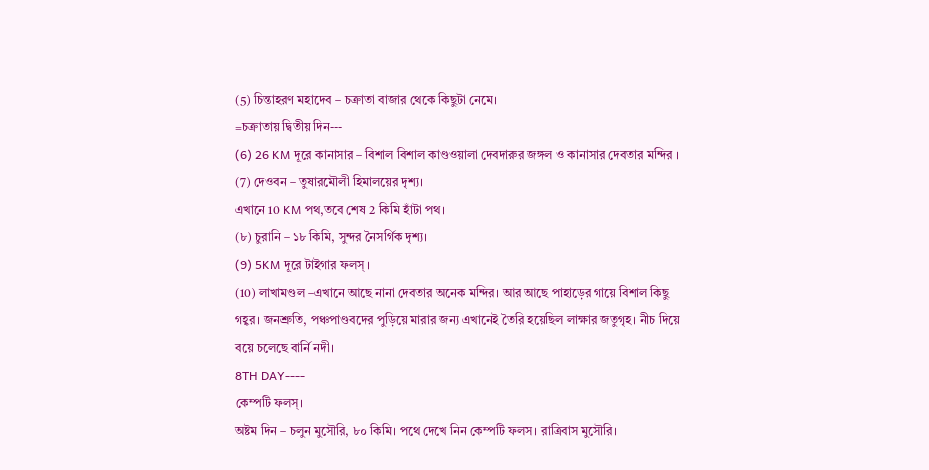(5) চিন্তাহরণ মহাদেব – চক্রাতা বাজার থেকে কিছুটা নেমে।
=চক্রাতায় দ্বিতীয় দিন---
(6) 26 KM দূরে কানাসার – বিশাল বিশাল কাণ্ডওয়ালা দেবদারুর জঙ্গল ও কানাসার দেবতার মন্দির ।
(7) দেওবন – তুষারমৌলী হিমালয়ের দৃশ্য।
এখানে 10 KM পথ,তবে শেষ 2 কিমি হাঁটা পথ।
(৮) চুরানি – ১৮ কিমি, সুন্দর নৈসর্গিক দৃশ্য।
(9) 5KM দূরে টাইগার ফলস্ ।
(10) লাখামণ্ডল –এখানে আছে নানা দেবতার অনেক মন্দির। আর আছে পাহাড়ের গায়ে বিশাল কিছু গহ্বর। জনশ্রুতি, পঞ্চপাণ্ডবদের পুড়িয়ে মারার জন্য এখানেই তৈরি হয়েছিল লাক্ষার জতুগৃহ। নীচ দিয়ে বয়ে চলেছে বার্নি নদী।
8TH DAY----
কেম্পটি ফলস্।
অষ্টম দিন – চলুন মুসৌরি, ৮০ কিমি। পথে দেখে নিন কেম্পটি ফলস। রাত্রিবাস মুসৌরি।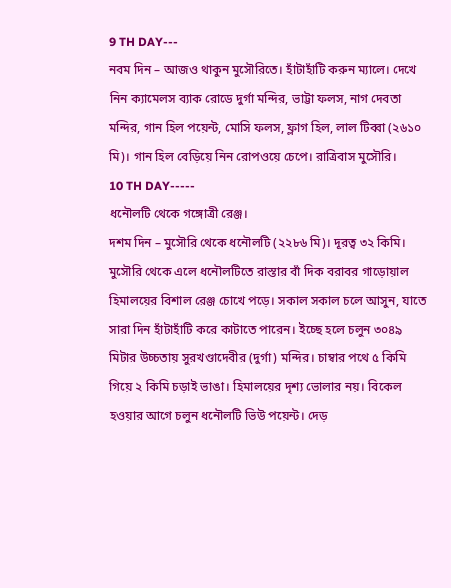9 TH DAY---
নবম দিন – আজও থাকুন মুসৌরিতে। হাঁটাহাঁটি করুন ম্যালে। দেখে নিন ক্যামেলস ব্যাক রোডে দুর্গা মন্দির, ভাট্টা ফলস, নাগ দেবতা মন্দির, গান হিল পয়েন্ট, মোসি ফলস, ফ্লাগ হিল, লাল টিব্বা (২৬১০ মি)। গান হিল বেড়িয়ে নিন রোপওয়ে চেপে। রাত্রিবাস মুসৌরি।
10 TH DAY-----
ধনৌলটি থেকে গঙ্গোত্রী রেঞ্জ।
দশম দিন – মুসৌরি থেকে ধনৌলটি (২২৮৬ মি)। দূরত্ব ৩২ কিমি। মুসৌরি থেকে এলে ধনৌলটিতে রাস্তার বাঁ দিক বরাবর গাড়োয়াল হিমালয়ের বিশাল রেঞ্জ চোখে পড়ে। সকাল সকাল চলে আসুন, যাতে সারা দিন হাঁটাহাঁটি করে কাটাতে পারেন। ইচ্ছে হলে চলুন ৩০৪৯ মিটার উচ্চতায় সুরখণ্ডাদেবীর (দুর্গা) মন্দির। চাম্বার পথে ৫ কিমি গিয়ে ২ কিমি চড়াই ভাঙা। হিমালয়ের দৃশ্য ভোলার নয়। বিকেল হওয়ার আগে চলুন ধনৌলটি ভিউ পয়েন্ট। দেড়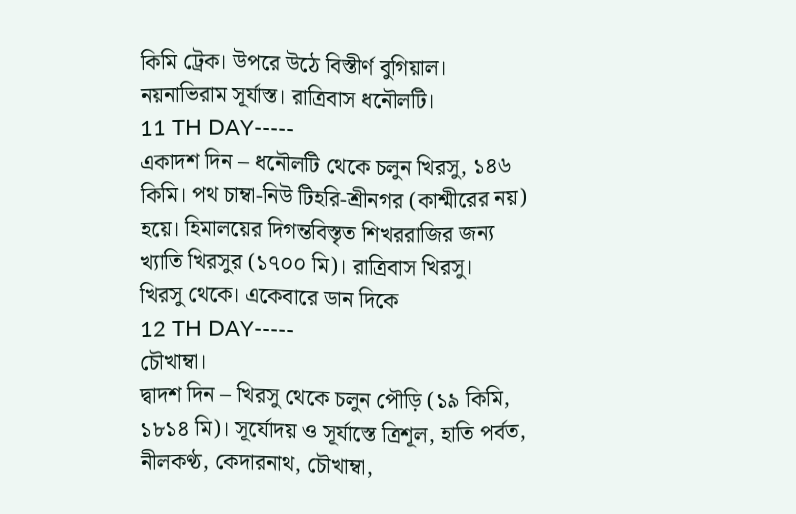কিমি ট্রেক। উপরে উঠে বিস্তীর্ণ বুগিয়াল। নয়নাভিরাম সূর্যাস্ত। রাত্রিবাস ধনৌলটি।
11 TH DAY-----
একাদশ দিন – ধনৌলটি থেকে চলুন খিরসু, ১৪৬ কিমি। পথ চাম্বা-নিউ টিহরি-শ্রীনগর (কাশ্মীরের নয়) হয়ে। হিমালয়ের দিগন্তবিস্তৃত শিখররাজির জন্য খ্যাতি খিরসুর (১৭০০ মি)। রাত্রিবাস খিরসু।
খিরসু থেকে। একেবারে ডান দিকে
12 TH DAY-----
চৌখাম্বা।
দ্বাদশ দিন – খিরসু থেকে চলুন পৌড়ি (১৯ কিমি, ১৮১৪ মি)। সূর্যোদয় ও সূর্যাস্তে ত্রিশূল, হাতি পর্বত, নীলকণ্ঠ, কেদারনাথ, চৌখাম্বা,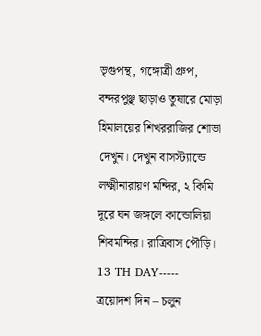ভৃগুপন্থ, গঙ্গোত্রী গ্রুপ, বন্দরপুঞ্ছ ছাড়াও তুষারে মোড়া হিমালয়ের শিখররাজির শোভা দেখুন। দেখুন বাসস্ট্যান্ডে লক্ষ্মীনারায়ণ মন্দির, ২ কিমি দূরে ঘন জঙ্গলে কান্ডোলিয়া শিবমন্দির। রাত্রিবাস পৌড়ি।
13 TH DAY-----
ত্রয়োদশ দিন – চলুন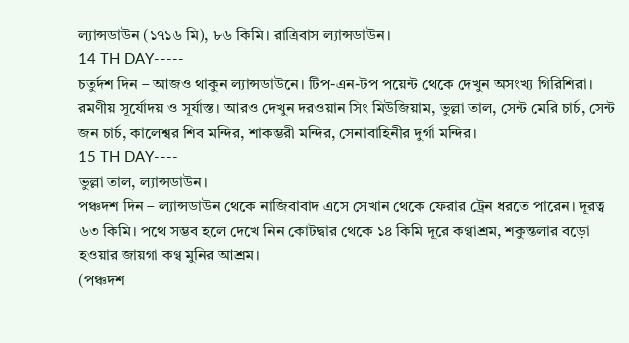ল্যান্সডাউন (১৭১৬ মি), ৮৬ কিমি। রাত্রিবাস ল্যান্সডাউন।
14 TH DAY-----
চতুর্দশ দিন – আজও থাকুন ল্যান্সডাউনে। টিপ-এন-টপ পয়েন্ট থেকে দেখুন অসংখ্য গিরিশিরা। রমণীয় সূর্যোদয় ও সূর্যাস্ত। আরও দেখুন দরওয়ান সিং মিউজিয়াম, ভুল্লা তাল, সেন্ট মেরি চার্চ, সেন্ট জন চার্চ, কালেশ্বর শিব মন্দির, শাকম্ভরী মন্দির, সেনাবাহিনীর দুর্গা মন্দির।
15 TH DAY----
ভুল্লা তাল, ল্যান্সডাউন।
পঞ্চদশ দিন – ল্যান্সডাউন থেকে নাজিবাবাদ এসে সেখান থেকে ফেরার ট্রেন ধরতে পারেন। দূরত্ব ৬৩ কিমি। পথে সম্ভব হলে দেখে নিন কোটদ্বার থেকে ১৪ কিমি দূরে কণ্বাশ্রম, শকুন্তলার বড়ো হওয়ার জায়গা কণ্ব মুনির আশ্রম।
(পঞ্চদশ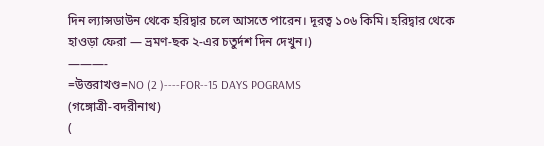দিন ল্যান্সডাউন থেকে হরিদ্বার চলে আসতে পারেন। দূরত্ব ১০৬ কিমি। হরিদ্বার থেকে হাওড়া ফেরা — ভ্রমণ-ছক ২-এর চতুর্দশ দিন দেখুন।)
———-
=উত্তরাখণ্ড=NO (2 )----FOR--15 DAYS POGRAMS
(গঙ্গোত্রী-বদরীনাথ)
(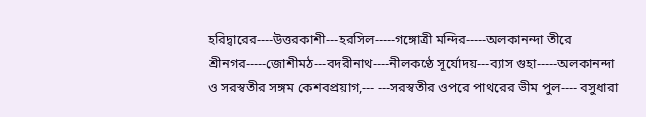হরিদ্বারের----উত্তরকাশী---হরসিল-----গঙ্গোত্রী মন্দির-----অলকানন্দা তীরে শ্রীনগর-----জোশীমঠ---বদরীনাথ----নীলকণ্ঠে সূর্যোদয়---ব্যাস গুহা-----অলকানন্দা ও সরস্বতীর সঙ্গম কেশবপ্রয়াগ,--- ---সরস্বতীর ওপরে পাথরের ভীম পুল---- বসুধারা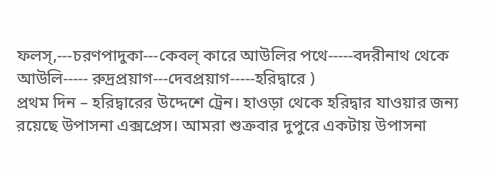ফলস্,---চরণপাদুকা---কেবল্ কারে আউলির পথে-----বদরীনাথ থেকে আউলি----- রুদ্রপ্রয়াগ---দেবপ্রয়াগ-----হরিদ্বারে )
প্রথম দিন – হরিদ্বারের উদ্দেশে ট্রেন। হাওড়া থেকে হরিদ্বার যাওয়ার জন্য রয়েছে উপাসনা এক্সপ্রেস। আমরা শুক্রবার দুপুরে একটায় উপাসনা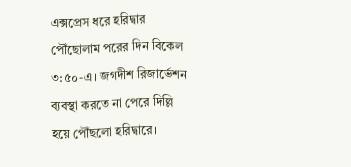এক্সপ্রেস ধরে হরিদ্বার পৌঁছোলাম পরের দিন বিকেল ৩:৫০-এ। জগদীশ রিজার্ভেশন ব্যবস্থা করতে না পেরে দিল্লি হয়ে পৌঁছলো হরিদ্বারে।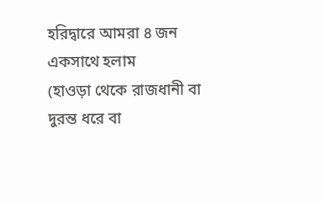হরিদ্বারে আমরা ৪ জন একসাথে হলাম
(হাওড়া থেকে রাজধানী বা দুরন্ত ধরে বা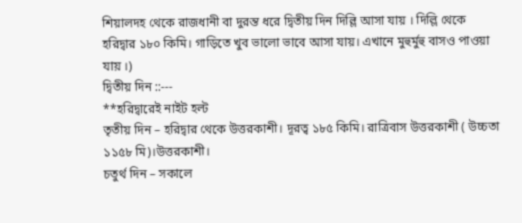শিয়ালদহ থেকে রাজধানী বা দুরন্ত ধরে দ্বিতীয় দিন দিল্লি আসা যায় । দিল্লি থেকে হরিদ্বার ১৮০ কিমি। গাড়িতে খুব ভালো ভাবে আসা যায়। এখানে মুহুর্মুহু বাসও পাওয়া যায় ।)
দ্বিতীয় দিন ::---
**হরিদ্বারেই নাইট হল্ট
তৃতীয় দিন – হরিদ্বার থেকে উত্তরকাশী। দূরত্ব ১৮৫ কিমি। রাত্রিবাস উত্তরকাশী ( উচ্চতা ১১৫৮ মি)।উত্তরকাশী।
চতুর্থ দিন – সকালে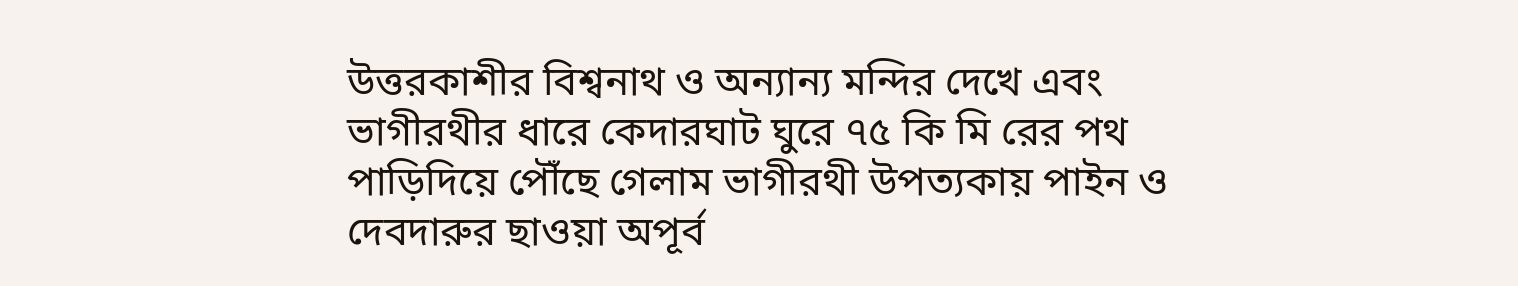উত্তরকাশীর বিশ্বনাথ ও অন্যান্য মন্দির দেখে এবং ভাগীরথীর ধারে কেদারঘাট ঘুরে ৭৫ কি মি রের পথ পাড়িদিয়ে পৌঁছে গেলাম ভাগীরথী উপত্যকায় পাইন ও দেবদারুর ছাওয়া অপূর্ব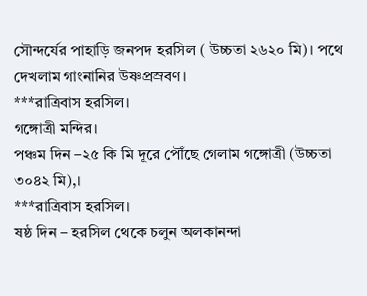সৌন্দর্যের পাহাড়ি জনপদ হরসিল ( উচ্চতা ২৬২০ মি)। পথে দেখলাম গাংনানির উষ্ণপ্রস্রবণ।
***রাত্রিবাস হরসিল।
গঙ্গোত্রী মন্দির।
পঞ্চম দিন –২৫ কি মি দূরে পৌঁছে গেলাম গঙ্গোত্রী (উচ্চতা ৩০৪২ মি),।
***রাত্রিবাস হরসিল।
ষষ্ঠ দিন – হরসিল থেকে চলুন অলকানন্দা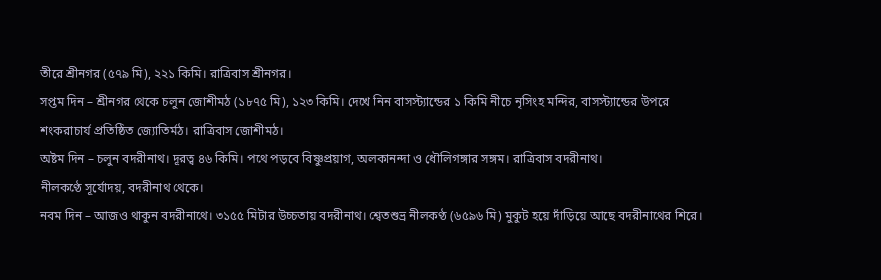তীরে শ্রীনগর (৫৭৯ মি), ২২১ কিমি। রাত্রিবাস শ্রীনগর।
সপ্তম দিন – শ্রীনগর থেকে চলুন জোশীমঠ (১৮৭৫ মি), ১২৩ কিমি। দেখে নিন বাসস্ট্যান্ডের ১ কিমি নীচে নৃসিংহ মন্দির, বাসস্ট্যান্ডের উপরে শংকরাচার্য প্রতিষ্ঠিত জ্যোতির্মঠ। রাত্রিবাস জোশীমঠ।
অষ্টম দিন – চলুন বদরীনাথ। দূরত্ব ৪৬ কিমি। পথে পড়বে বিষ্ণুপ্রয়াগ, অলকানন্দা ও ধৌলিগঙ্গার সঙ্গম। রাত্রিবাস বদরীনাথ।
নীলকণ্ঠে সূর্যোদয়, বদরীনাথ থেকে।
নবম দিন – আজও থাকুন বদরীনাথে। ৩১৫৫ মিটার উচ্চতায় বদরীনাথ। শ্বেতশুভ্র নীলকণ্ঠ (৬৫৯৬ মি) মুকুট হয়ে দাঁড়িয়ে আছে বদরীনাথের শিরে।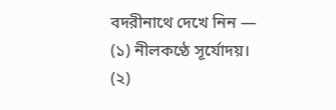বদরীনাথে দেখে নিন —
(১) নীলকণ্ঠে সূর্যোদয়।
(২)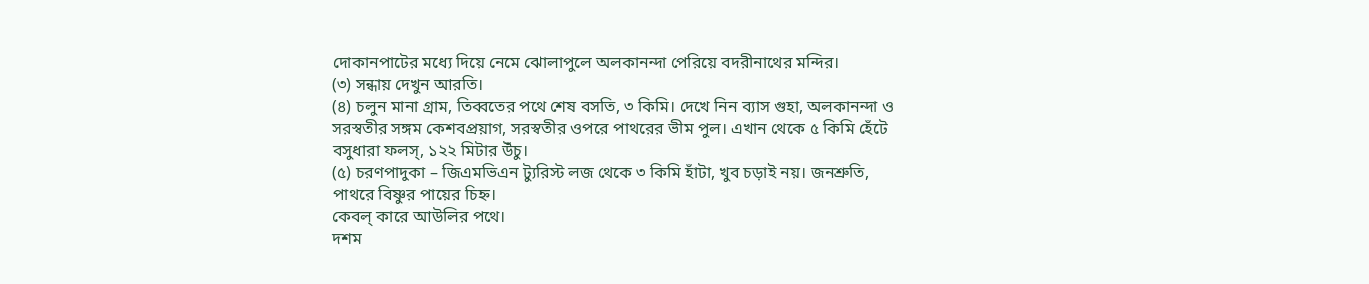দোকানপাটের মধ্যে দিয়ে নেমে ঝোলাপুলে অলকানন্দা পেরিয়ে বদরীনাথের মন্দির।
(৩) সন্ধায় দেখুন আরতি।
(৪) চলুন মানা গ্রাম, তিব্বতের পথে শেষ বসতি, ৩ কিমি। দেখে নিন ব্যাস গুহা, অলকানন্দা ও সরস্বতীর সঙ্গম কেশবপ্রয়াগ, সরস্বতীর ওপরে পাথরের ভীম পুল। এখান থেকে ৫ কিমি হেঁটে বসুধারা ফলস্, ১২২ মিটার উঁচু।
(৫) চরণপাদুকা – জিএমভিএন ট্যুরিস্ট লজ থেকে ৩ কিমি হাঁটা, খুব চড়াই নয়। জনশ্রুতি, পাথরে বিষ্ণুর পায়ের চিহ্ন।
কেবল্ কারে আউলির পথে।
দশম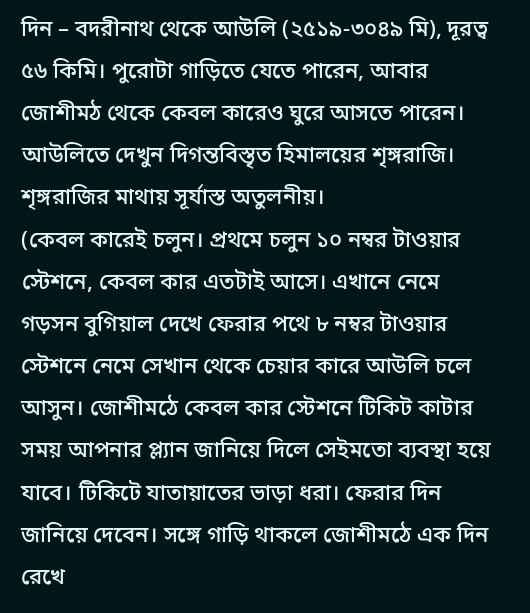দিন – বদরীনাথ থেকে আউলি (২৫১৯-৩০৪৯ মি), দূরত্ব ৫৬ কিমি। পুরোটা গাড়িতে যেতে পারেন, আবার জোশীমঠ থেকে কেবল কারেও ঘুরে আসতে পারেন। আউলিতে দেখুন দিগন্তবিস্তৃত হিমালয়ের শৃঙ্গরাজি। শৃঙ্গরাজির মাথায় সূর্যাস্ত অতুলনীয়।
(কেবল কারেই চলুন। প্রথমে চলুন ১০ নম্বর টাওয়ার স্টেশনে, কেবল কার এতটাই আসে। এখানে নেমে গড়সন বুগিয়াল দেখে ফেরার পথে ৮ নম্বর টাওয়ার স্টেশনে নেমে সেখান থেকে চেয়ার কারে আউলি চলে আসুন। জোশীমঠে কেবল কার স্টেশনে টিকিট কাটার সময় আপনার প্ল্যান জানিয়ে দিলে সেইমতো ব্যবস্থা হয়ে যাবে। টিকিটে যাতায়াতের ভাড়া ধরা। ফেরার দিন জানিয়ে দেবেন। সঙ্গে গাড়ি থাকলে জোশীমঠে এক দিন রেখে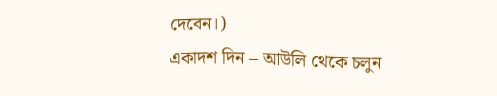দেবেন।)
একাদশ দিন – আউলি থেকে চলুন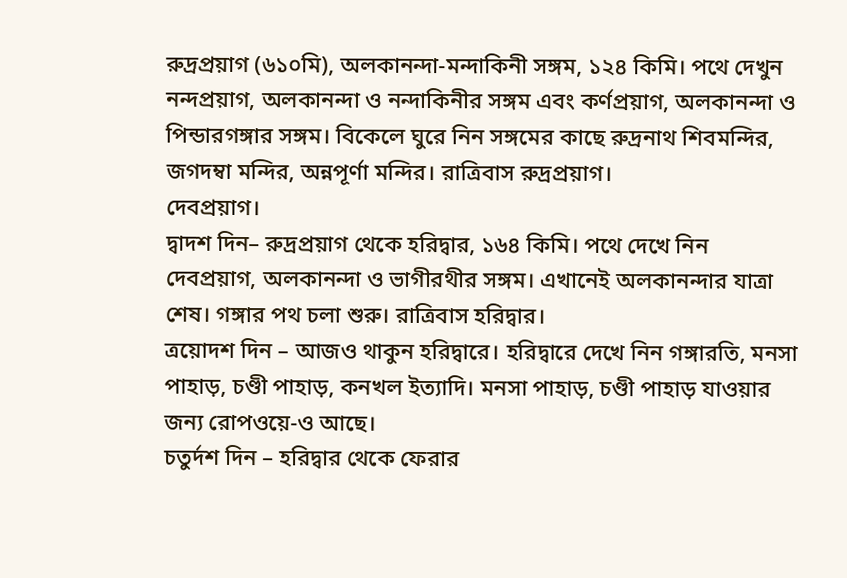রুদ্রপ্রয়াগ (৬১০মি), অলকানন্দা-মন্দাকিনী সঙ্গম, ১২৪ কিমি। পথে দেখুন নন্দপ্রয়াগ, অলকানন্দা ও নন্দাকিনীর সঙ্গম এবং কর্ণপ্রয়াগ, অলকানন্দা ও পিন্ডারগঙ্গার সঙ্গম। বিকেলে ঘুরে নিন সঙ্গমের কাছে রুদ্রনাথ শিবমন্দির, জগদম্বা মন্দির, অন্নপূর্ণা মন্দির। রাত্রিবাস রুদ্রপ্রয়াগ।
দেবপ্রয়াগ।
দ্বাদশ দিন– রুদ্রপ্রয়াগ থেকে হরিদ্বার, ১৬৪ কিমি। পথে দেখে নিন দেবপ্রয়াগ, অলকানন্দা ও ভাগীরথীর সঙ্গম। এখানেই অলকানন্দার যাত্রা শেষ। গঙ্গার পথ চলা শুরু। রাত্রিবাস হরিদ্বার।
ত্রয়োদশ দিন – আজও থাকুন হরিদ্বারে। হরিদ্বারে দেখে নিন গঙ্গারতি, মনসা পাহাড়, চণ্ডী পাহাড়, কনখল ইত্যাদি। মনসা পাহাড়, চণ্ডী পাহাড় যাওয়ার জন্য রোপওয়ে-ও আছে।
চতুর্দশ দিন – হরিদ্বার থেকে ফেরার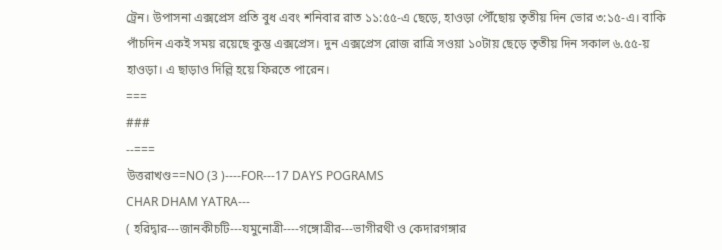ট্রেন। উপাসনা এক্সপ্রেস প্রতি বুধ এবং শনিবার রাত ১১:৫৫-এ ছেড়ে, হাওড়া পৌঁছোয় তৃতীয় দিন ভোর ৩:১৫-এ। বাকি পাঁচদিন একই সময় রয়েছে কুম্ভ এক্সপ্রেস। দুন এক্সপ্রেস রোজ রাত্রি সওয়া ১০টায় ছেড়ে তৃতীয় দিন সকাল ৬.৫৫-য় হাওড়া। এ ছাড়াও দিল্লি হয়ে ফিরতে পারেন।
===
###
--===
উত্তরাখণ্ড==NO (3 )----FOR---17 DAYS POGRAMS
CHAR DHAM YATRA---
( হরিদ্বার---জানকীচটি---যমুনোত্রী----গঙ্গোত্রীর---ভাগীরথী ও কেদারগঙ্গার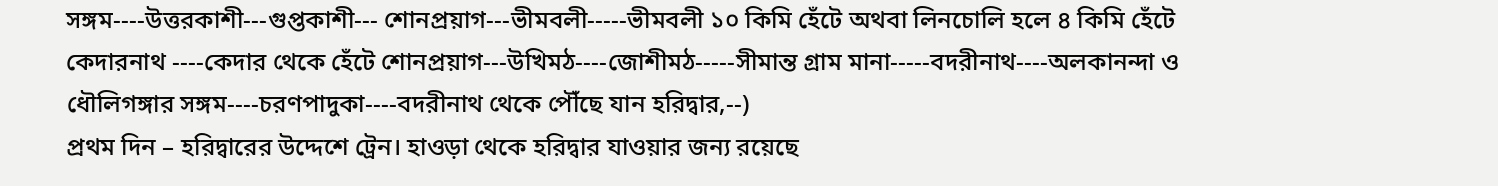সঙ্গম----উত্তরকাশী---গুপ্তকাশী--- শোনপ্রয়াগ---ভীমবলী-----ভীমবলী ১০ কিমি হেঁটে অথবা লিনচোলি হলে ৪ কিমি হেঁটে কেদারনাথ ----কেদার থেকে হেঁটে শোনপ্রয়াগ---উখিমঠ----জোশীমঠ-----সীমান্ত গ্রাম মানা-----বদরীনাথ----অলকানন্দা ও ধৌলিগঙ্গার সঙ্গম----চরণপাদুকা----বদরীনাথ থেকে পৌঁছে যান হরিদ্বার,--)
প্রথম দিন – হরিদ্বারের উদ্দেশে ট্রেন। হাওড়া থেকে হরিদ্বার যাওয়ার জন্য রয়েছে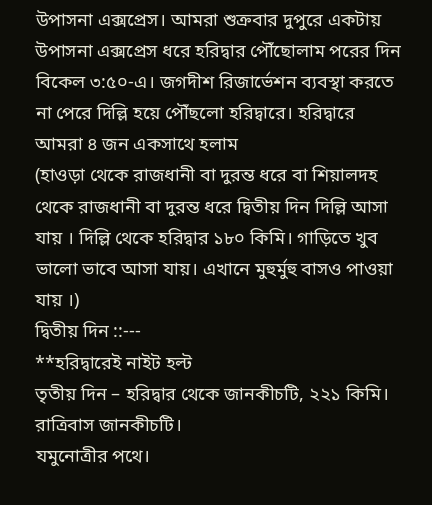উপাসনা এক্সপ্রেস। আমরা শুক্রবার দুপুরে একটায় উপাসনা এক্সপ্রেস ধরে হরিদ্বার পৌঁছোলাম পরের দিন বিকেল ৩:৫০-এ। জগদীশ রিজার্ভেশন ব্যবস্থা করতে না পেরে দিল্লি হয়ে পৌঁছলো হরিদ্বারে। হরিদ্বারে আমরা ৪ জন একসাথে হলাম
(হাওড়া থেকে রাজধানী বা দুরন্ত ধরে বা শিয়ালদহ থেকে রাজধানী বা দুরন্ত ধরে দ্বিতীয় দিন দিল্লি আসা যায় । দিল্লি থেকে হরিদ্বার ১৮০ কিমি। গাড়িতে খুব ভালো ভাবে আসা যায়। এখানে মুহুর্মুহু বাসও পাওয়া যায় ।)
দ্বিতীয় দিন ::---
**হরিদ্বারেই নাইট হল্ট
তৃতীয় দিন – হরিদ্বার থেকে জানকীচটি, ২২১ কিমি। রাত্রিবাস জানকীচটি।
যমুনোত্রীর পথে।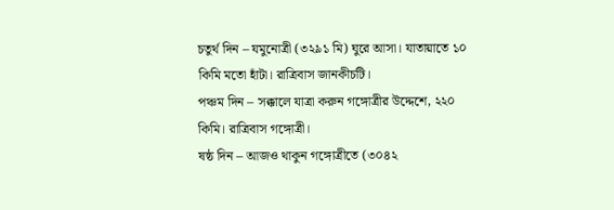চতুর্থ দিন – যমুনোত্রী (৩২৯১ মি) ঘুরে আসা। যাতায়াতে ১০ কিমি মতো হাঁটা। রাত্রিবাস জানকীচটি।
পঞ্চম দিন – সক্কালে যাত্রা করুন গঙ্গোত্রীর উদ্দেশে, ২২০ কিমি। রাত্রিবাস গঙ্গোত্রী।
ষষ্ঠ দিন – আজও থাকুন গঙ্গোত্রীতে (৩০৪২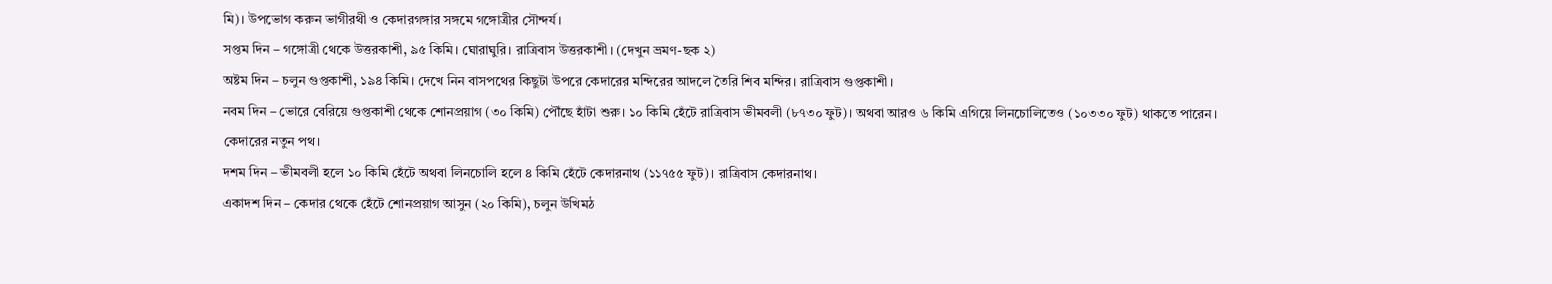মি)। উপভোগ করুন ভাগীরথী ও কেদারগঙ্গার সঙ্গমে গঙ্গোত্রীর সৌন্দর্য।
সপ্তম দিন – গঙ্গোত্রী থেকে উত্তরকাশী, ৯৫ কিমি। ঘোরাঘুরি। রাত্রিবাস উত্তরকাশী। (দেখুন ভ্রমণ-ছক ২)
অষ্টম দিন – চলুন গুপ্তকাশী, ১৯৪ কিমি। দেখে নিন বাসপথের কিছুটা উপরে কেদারের মন্দিরের আদলে তৈরি শিব মন্দির। রাত্রিবাস গুপ্তকাশী।
নবম দিন – ভোরে বেরিয়ে গুপ্তকাশী থেকে শোনপ্রয়াগ (৩০ কিমি) পৌঁছে হাঁটা শুরু। ১০ কিমি হেঁটে রাত্রিবাস ভীমবলী (৮৭৩০ ফুট)। অথবা আরও ৬ কিমি এগিয়ে লিনচোলিতেও (১০৩৩০ ফুট) থাকতে পারেন।
কেদারের নতুন পথ।
দশম দিন – ভীমবলী হলে ১০ কিমি হেঁটে অথবা লিনচোলি হলে ৪ কিমি হেঁটে কেদারনাথ (১১৭৫৫ ফুট)। রাত্রিবাস কেদারনাথ।
একাদশ দিন – কেদার থেকে হেঁটে শোনপ্রয়াগ আসুন (২০ কিমি), চলুন উখিমঠ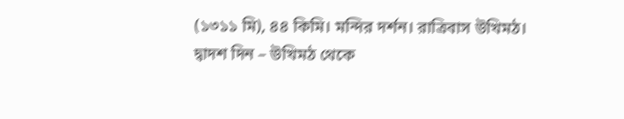(১৩১১ মি), ৪৪ কিমি। মন্দির দর্শন। রাত্রিবাস উখিমঠ।
দ্বাদশ দিন – উখিমঠ থেকে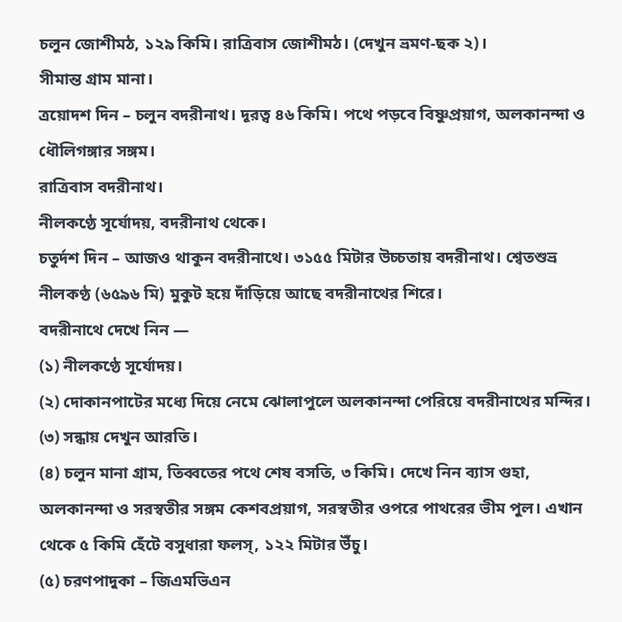চলুন জোশীমঠ, ১২৯ কিমি। রাত্রিবাস জোশীমঠ। (দেখুন ভ্রমণ-ছক ২)।
সীমান্ত গ্রাম মানা।
ত্রয়োদশ দিন – চলুন বদরীনাথ। দূরত্ব ৪৬ কিমি। পথে পড়বে বিষ্ণুপ্রয়াগ, অলকানন্দা ও ধৌলিগঙ্গার সঙ্গম।
রাত্রিবাস বদরীনাথ।
নীলকণ্ঠে সূর্যোদয়, বদরীনাথ থেকে।
চতুর্দশ দিন – আজও থাকুন বদরীনাথে। ৩১৫৫ মিটার উচ্চতায় বদরীনাথ। শ্বেতশুভ্র নীলকণ্ঠ (৬৫৯৬ মি) মুকুট হয়ে দাঁড়িয়ে আছে বদরীনাথের শিরে।
বদরীনাথে দেখে নিন —
(১) নীলকণ্ঠে সূর্যোদয়।
(২) দোকানপাটের মধ্যে দিয়ে নেমে ঝোলাপুলে অলকানন্দা পেরিয়ে বদরীনাথের মন্দির।
(৩) সন্ধায় দেখুন আরতি।
(৪) চলুন মানা গ্রাম, তিব্বতের পথে শেষ বসতি, ৩ কিমি। দেখে নিন ব্যাস গুহা, অলকানন্দা ও সরস্বতীর সঙ্গম কেশবপ্রয়াগ, সরস্বতীর ওপরে পাথরের ভীম পুল। এখান থেকে ৫ কিমি হেঁটে বসুধারা ফলস্, ১২২ মিটার উঁচু।
(৫) চরণপাদুকা – জিএমভিএন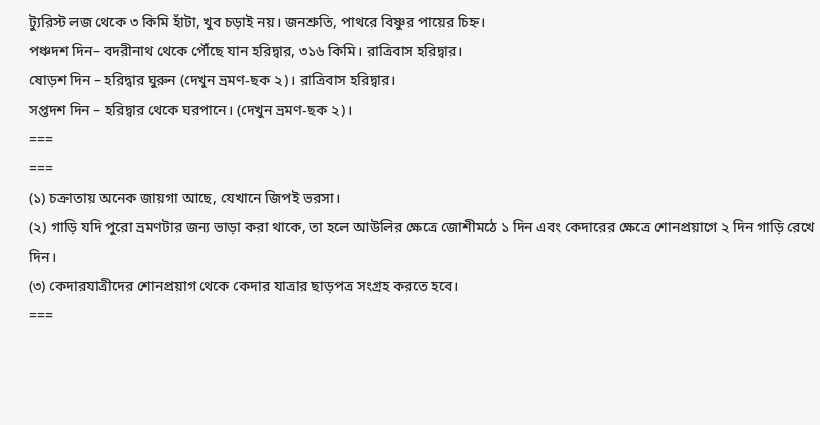ট্যুরিস্ট লজ থেকে ৩ কিমি হাঁটা, খুব চড়াই নয়। জনশ্রুতি, পাথরে বিষ্ণুর পায়ের চিহ্ন।
পঞ্চদশ দিন– বদরীনাথ থেকে পৌঁছে যান হরিদ্বার, ৩১৬ কিমি। রাত্রিবাস হরিদ্বার।
ষোড়শ দিন – হরিদ্বার ঘুরুন (দেখুন ভ্রমণ-ছক ২)। রাত্রিবাস হরিদ্বার।
সপ্তদশ দিন – হরিদ্বার থেকে ঘরপানে। (দেখুন ভ্রমণ-ছক ২)।
===
===
(১) চক্রাতায় অনেক জায়গা আছে, যেখানে জিপই ভরসা।
(২) গাড়ি যদি পুরো ভ্রমণটার জন্য ভাড়া করা থাকে, তা হলে আউলির ক্ষেত্রে জোশীমঠে ১ দিন এবং কেদারের ক্ষেত্রে শোনপ্রয়াগে ২ দিন গাড়ি রেখে দিন।
(৩) কেদারযাত্রীদের শোনপ্রয়াগ থেকে কেদার যাত্রার ছাড়পত্র সংগ্রহ করতে হবে।
===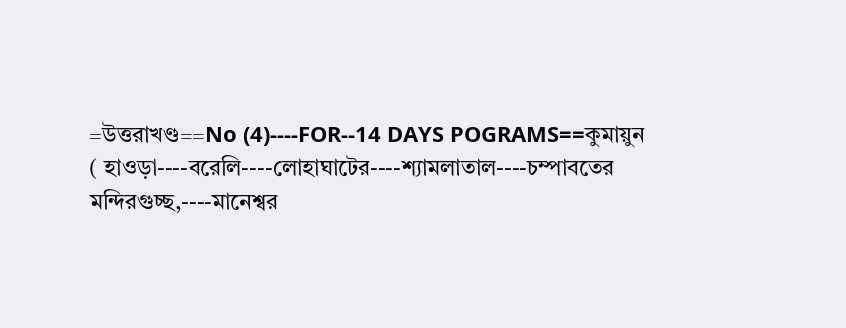=উত্তরাখণ্ড==No (4)----FOR--14 DAYS POGRAMS==কুমায়ুন
( হাওড়া----বরেলি----লোহাঘাটের----শ্যামলাতাল----চম্পাবতের মন্দিরগুচ্ছ,----মানেশ্বর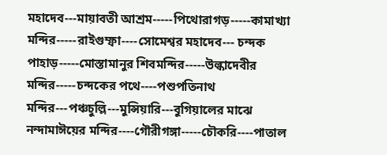মহাদেব---মায়াবতী আশ্রম-----পিথোরাগড়-----কামাখ্যা মন্দির-----রাইগুম্ফা----সোমেশ্বর মহাদেব--- চন্দক পাহাড়-----মোস্তামানুর শিবমন্দির-----উল্কাদেবীর মন্দির-----চন্দকের পথে----পশুপতিনাথ মন্দির---পঞ্চচুল্লি---মুন্সিয়ারি---বুগিয়ালের মাঝে নন্দামাঈয়ের মন্দির----গৌরীগঙ্গা-----চৌকরি----পাতাল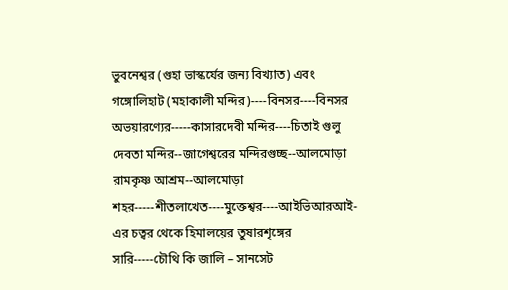ভুবনেশ্বর (গুহা ভাস্কর্যের জন্য বিখ্যাত) এবং গঙ্গোলিহাট (মহাকালী মন্দির)----বিনসর----বিনসর অভয়ারণ্যের-----কাসারদেবী মন্দির----চিতাই গুলু দেবতা মন্দির--জাগেশ্বরের মন্দিরগুচ্ছ--আলমোড়া রামকৃষ্ণ আশ্রম--আলমোড়া শহর-----শীতলাখেত----মুক্তেশ্বর----আইভিআরআই-এর চত্বর থেকে হিমালয়ের তুষারশৃঙ্গের সারি-----চৌথি কি জালি – সানসেট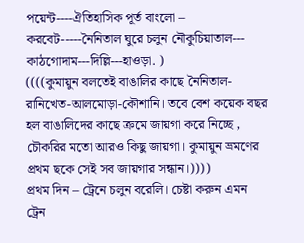পয়েন্ট----ঐতিহাসিক পূর্ত বাংলো – করবেট-----নৈনিতাল ঘুরে চলুন নৌকুচিয়াতাল--- কাঠগোদাম---দিল্লি---হাওড়া. )
((((কুমায়ুন বলতেই বাঙালির কাছে নৈনিতাল-রানিখেত-আলমোড়া-কৌশানি। তবে বেশ কয়েক বছর হল বাঙালিদের কাছে ক্রমে জায়গা করে নিচ্ছে , চৌকরির মতো আরও কিছু জায়গা। কুমায়ুন ভ্রমণের প্রথম ছকে সেই সব জায়গার সন্ধান।))))
প্রথম দিন – ট্রেনে চলুন বরেলি। চেষ্টা করুন এমন ট্রেন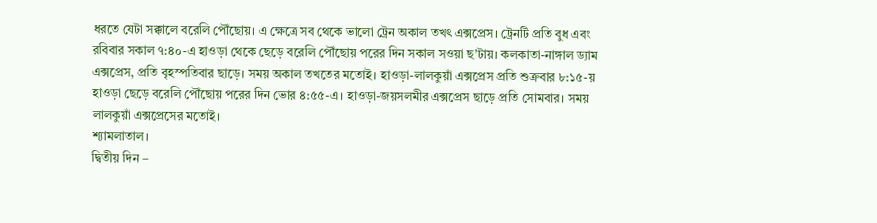ধরতে যেটা সক্কালে বরেলি পৌঁছোয়। এ ক্ষেত্রে সব থেকে ভালো ট্রেন অকাল তখৎ এক্সপ্রেস। ট্রেনটি প্রতি বুধ এবং রবিবার সকাল ৭:৪০-এ হাওড়া থেকে ছেড়ে বরেলি পৌঁছোয় পরের দিন সকাল সওয়া ছ’টায়। কলকাতা-নাঙ্গাল ড্যাম এক্সপ্রেস, প্রতি বৃহস্পতিবার ছাড়ে। সময় অকাল তখতের মতোই। হাওড়া-লালকুয়াঁ এক্সপ্রেস প্রতি শুক্রবার ৮:১৫-য় হাওড়া ছেড়ে বরেলি পৌঁছোয় পরের দিন ভোর ৪:৫৫-এ। হাওড়া-জয়সলমীর এক্সপ্রেস ছাড়ে প্রতি সোমবার। সময় লালকুয়াঁ এক্সপ্রেসের মতোই।
শ্যামলাতাল।
দ্বিতীয় দিন –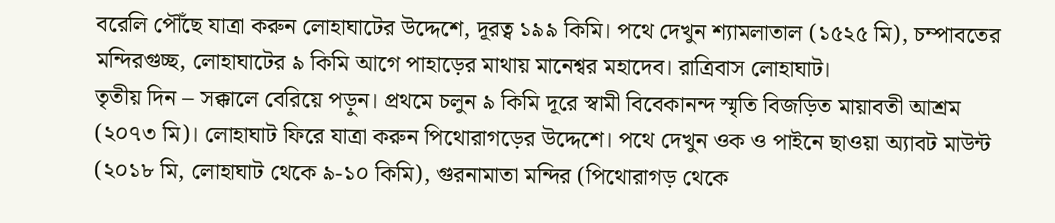বরেলি পৌঁছে যাত্রা করুন লোহাঘাটের উদ্দেশে, দূরত্ব ১৯৯ কিমি। পথে দেখুন শ্যামলাতাল (১৫২৫ মি), চম্পাবতের মন্দিরগুচ্ছ, লোহাঘাটের ৯ কিমি আগে পাহাড়ের মাথায় মানেশ্বর মহাদেব। রাত্রিবাস লোহাঘাট।
তৃতীয় দিন – সক্কালে বেরিয়ে পড়ুন। প্রথমে চলুন ৯ কিমি দূরে স্বামী বিবেকানন্দ স্মৃতি বিজড়িত মায়াবতী আশ্রম (২০৭৩ মি)। লোহাঘাট ফিরে যাত্রা করুন পিথোরাগড়ের উদ্দেশে। পথে দেখুন ওক ও পাইনে ছাওয়া অ্যাবট মাউন্ট (২০১৮ মি, লোহাঘাট থেকে ৯-১০ কিমি), গুরনামাতা মন্দির (পিথোরাগড় থেকে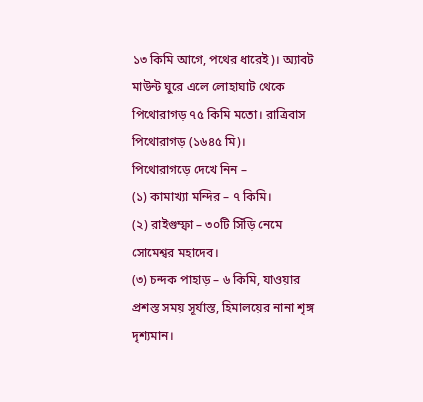১৩ কিমি আগে, পথের ধারেই)। অ্যাবট মাউন্ট ঘুরে এলে লোহাঘাট থেকে পিথোরাগড় ৭৫ কিমি মতো। রাত্রিবাস পিথোরাগড় (১৬৪৫ মি)।
পিথোরাগড়ে দেখে নিন –
(১) কামাখ্যা মন্দির – ৭ কিমি।
(২) রাইগুম্ফা – ৩০টি সিঁড়ি নেমে সোমেশ্বর মহাদেব।
(৩) চন্দক পাহাড় – ৬ কিমি, যাওয়ার প্রশস্ত সময় সূর্যাস্ত, হিমালয়ের নানা শৃঙ্গ দৃশ্যমান।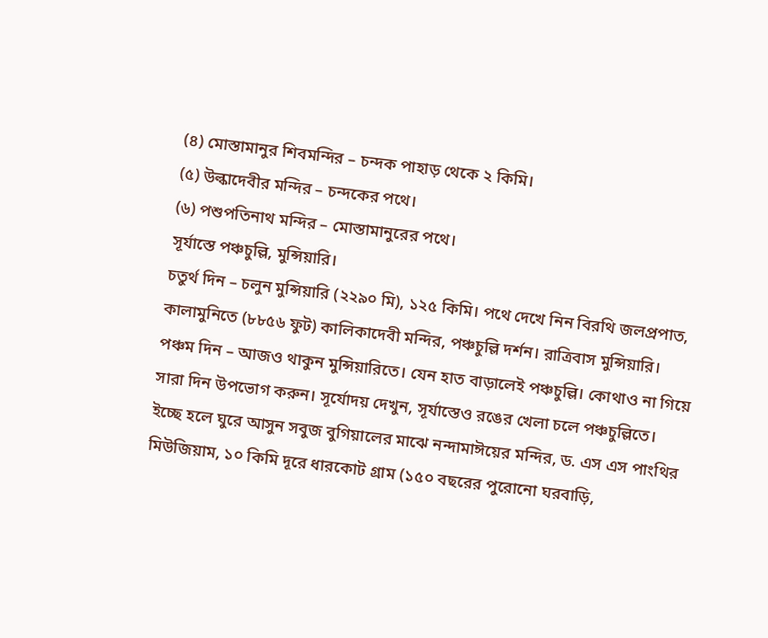(৪) মোস্তামানুর শিবমন্দির – চন্দক পাহাড় থেকে ২ কিমি।
(৫) উল্কাদেবীর মন্দির – চন্দকের পথে।
(৬) পশুপতিনাথ মন্দির – মোস্তামানুরের পথে।
সূর্যাস্তে পঞ্চচুল্লি, মুন্সিয়ারি।
চতুর্থ দিন – চলুন মুন্সিয়ারি (২২৯০ মি), ১২৫ কিমি। পথে দেখে নিন বিরথি জলপ্রপাত, কালামুনিতে (৮৮৫৬ ফুট) কালিকাদেবী মন্দির, পঞ্চচুল্লি দর্শন। রাত্রিবাস মুন্সিয়ারি।
পঞ্চম দিন – আজও থাকুন মুন্সিয়ারিতে। যেন হাত বাড়ালেই পঞ্চচুল্লি। কোথাও না গিয়ে সারা দিন উপভোগ করুন। সূর্যোদয় দেখুন, সূর্যাস্তেও রঙের খেলা চলে পঞ্চচুল্লিতে। ইচ্ছে হলে ঘুরে আসুন সবুজ বুগিয়ালের মাঝে নন্দামাঈয়ের মন্দির, ড. এস এস পাংথির মিউজিয়াম, ১০ কিমি দূরে ধারকোট গ্রাম (১৫০ বছরের পুরোনো ঘরবাড়ি,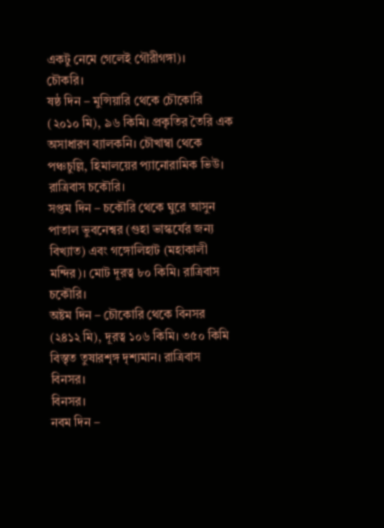একটু নেমে গেলেই গৌরীগঙ্গা)।
চৌকরি।
ষষ্ঠ দিন – মুন্সিয়ারি থেকে চৌকোরি (২০১০ মি), ৯৬ কিমি। প্রকৃতির তৈরি এক অসাধারণ ব্যালকনি। চৌখাম্বা থেকে পঞ্চচুল্লি, হিমালয়ের প্যানোরামিক ভিউ। রাত্রিবাস চকৌরি।
সপ্তম দিন – চকৌরি থেকে ঘুরে আসুন পাতাল ভুবনেশ্বর (গুহা ভাস্কর্যের জন্য বিখ্যাত) এবং গঙ্গোলিহাট (মহাকালী মন্দির)। মোট দূরত্ব ৮০ কিমি। রাত্রিবাস চকৌরি।
অষ্টম দিন – চৌকোরি থেকে বিনসর (২৪১২ মি), দূরত্ব ১০৬ কিমি। ৩৫০ কিমি বিস্তৃত তুষারশৃঙ্গ দৃশ্যমান। রাত্রিবাস বিনসর।
বিনসর।
নবম দিন –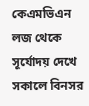কেএমভিএন লজ থেকে সূর্যোদয় দেখে সকালে বিনসর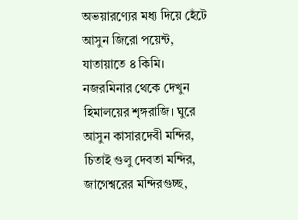অভয়ারণ্যের মধ্য দিয়ে হেঁটে আসুন জিরো পয়েন্ট, যাতায়াতে ৪ কিমি। নজরমিনার থেকে দেখুন হিমালয়ের শৃঙ্গরাজি। ঘুরে আসুন কাসারদেবী মন্দির, চিতাই গুলু দেবতা মন্দির, জাগেশ্বরের মন্দিরগুচ্ছ,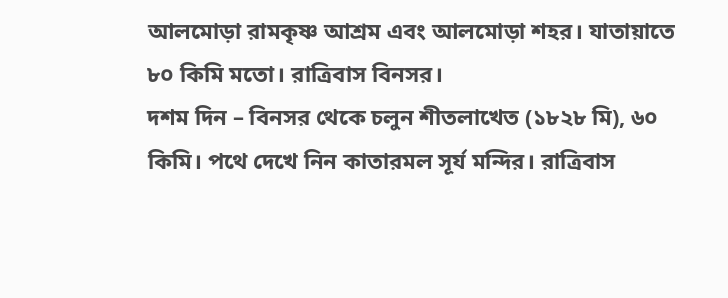আলমোড়া রামকৃষ্ণ আশ্রম এবং আলমোড়া শহর। যাতায়াতে ৮০ কিমি মতো। রাত্রিবাস বিনসর।
দশম দিন – বিনসর থেকে চলুন শীতলাখেত (১৮২৮ মি), ৬০ কিমি। পথে দেখে নিন কাতারমল সূর্য মন্দির। রাত্রিবাস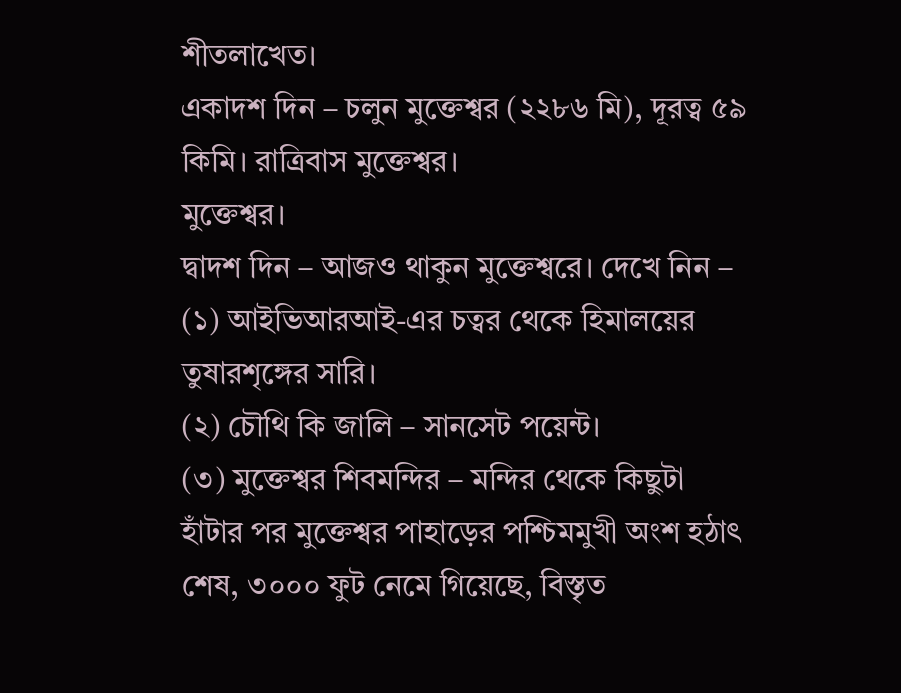শীতলাখেত।
একাদশ দিন – চলুন মুক্তেশ্বর (২২৮৬ মি), দূরত্ব ৫৯ কিমি। রাত্রিবাস মুক্তেশ্বর।
মুক্তেশ্বর।
দ্বাদশ দিন – আজও থাকুন মুক্তেশ্বরে। দেখে নিন –
(১) আইভিআরআই-এর চত্বর থেকে হিমালয়ের তুষারশৃঙ্গের সারি।
(২) চৌথি কি জালি – সানসেট পয়েন্ট।
(৩) মুক্তেশ্বর শিবমন্দির – মন্দির থেকে কিছুটা হাঁটার পর মুক্তেশ্বর পাহাড়ের পশ্চিমমুখী অংশ হঠাৎ শেষ, ৩০০০ ফুট নেমে গিয়েছে, বিস্তৃত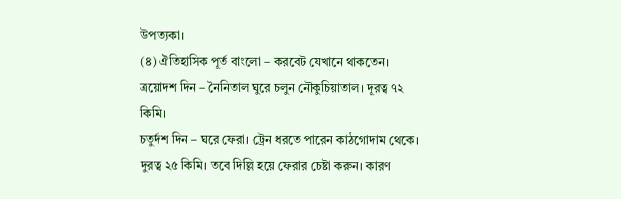উপত্যকা।
(৪) ঐতিহাসিক পূর্ত বাংলো – করবেট যেখানে থাকতেন।
ত্রয়োদশ দিন – নৈনিতাল ঘুরে চলুন নৌকুচিয়াতাল। দূরত্ব ৭২ কিমি।
চতুর্দশ দিন – ঘরে ফেরা। ট্রেন ধরতে পারেন কাঠগোদাম থেকে। দুরত্ব ২৫ কিমি। তবে দিল্লি হয়ে ফেরার চেষ্টা করুন। কারণ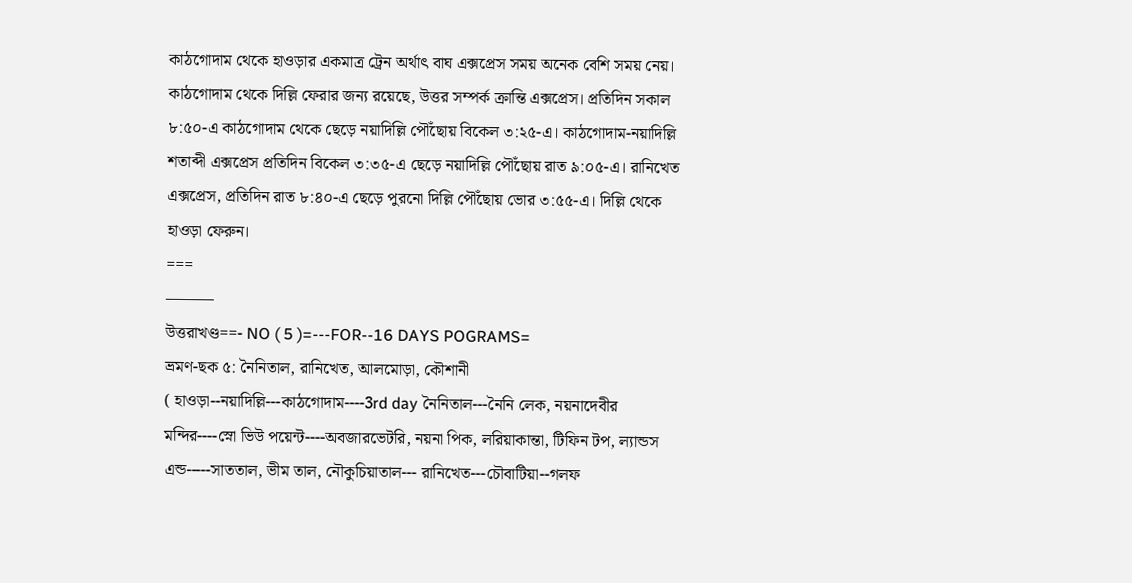কাঠগোদাম থেকে হাওড়ার একমাত্র ট্রেন অর্থাৎ বাঘ এক্সপ্রেস সময় অনেক বেশি সময় নেয়। কাঠগোদাম থেকে দিল্লি ফেরার জন্য রয়েছে, উত্তর সম্পর্ক ক্রান্তি এক্সপ্রেস। প্রতিদিন সকাল ৮:৫০-এ কাঠগোদাম থেকে ছেড়ে নয়াদিল্লি পৌঁছোয় বিকেল ৩:২৫-এ। কাঠগোদাম-নয়াদিল্লি শতাব্দী এক্সপ্রেস প্রতিদিন বিকেল ৩:৩৫-এ ছেড়ে নয়াদিল্লি পৌঁছোয় রাত ৯:০৫-এ। রানিখেত এক্সপ্রেস, প্রতিদিন রাত ৮:৪০-এ ছেড়ে পুরনো দিল্লি পৌঁছোয় ভোর ৩:৫৫-এ। দিল্লি থেকে হাওড়া ফেরুন।
===
———
উত্তরাখণ্ড==- NO ( 5 )=---FOR--16 DAYS POGRAMS=
ভ্রমণ-ছক ৫: নৈনিতাল, রানিখেত, আলমোড়া, কৌশানী
( হাওড়া--নয়াদিল্লি---কাঠগোদাম----3rd day নৈনিতাল---নৈনি লেক, নয়নাদেবীর মন্দির----স্নো ভিউ পয়েন্ট----অবজারভেটরি, নয়না পিক, লরিয়াকান্তা, টিফিন টপ, ল্যান্ডস এন্ড-----সাততাল, ভীম তাল, নৌকুচিয়াতাল--- রানিখেত---চৌবাটিয়া--গলফ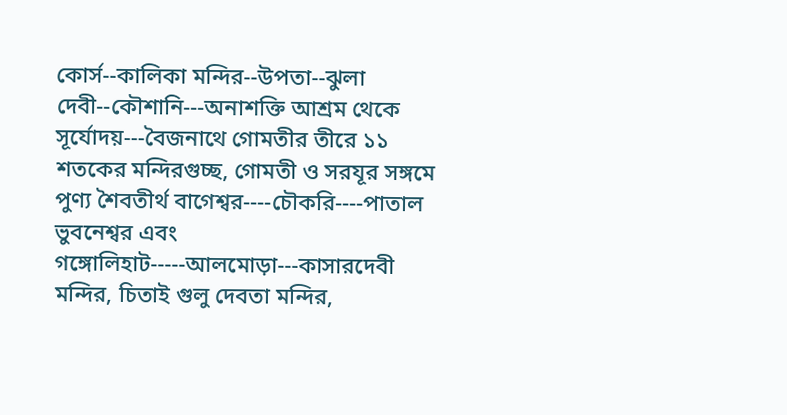কোর্স--কালিকা মন্দির--উপতা--ঝুলা দেবী--কৌশানি---অনাশক্তি আশ্রম থেকে সূর্যোদয়---বৈজনাথে গোমতীর তীরে ১১ শতকের মন্দিরগুচ্ছ, গোমতী ও সরযূর সঙ্গমে পুণ্য শৈবতীর্থ বাগেশ্বর----চৌকরি----পাতাল ভুবনেশ্বর এবং গঙ্গোলিহাট-----আলমোড়া---কাসারদেবী মন্দির, চিতাই গুলু দেবতা মন্দির,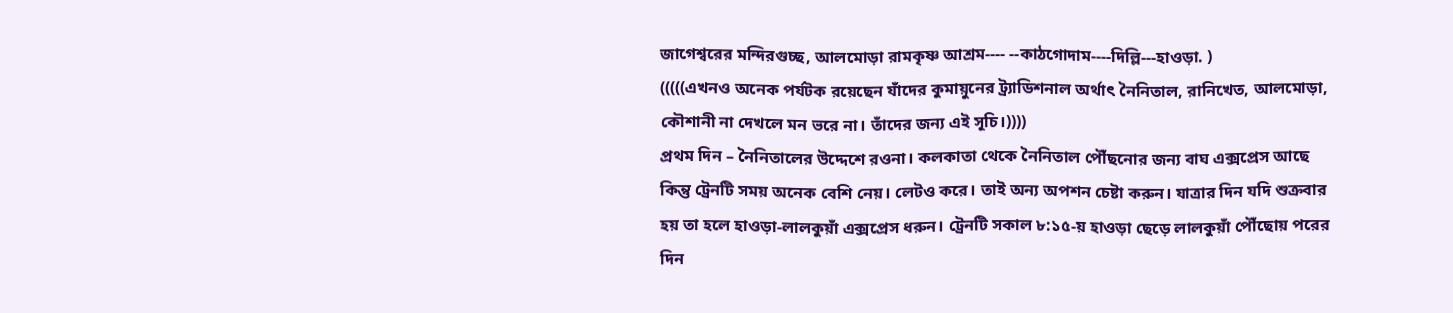জাগেশ্বরের মন্দিরগুচ্ছ, আলমোড়া রামকৃষ্ণ আশ্রম---- --কাঠগোদাম----দিল্লি---হাওড়া. )
(((((এখনও অনেক পর্যটক রয়েছেন যাঁদের কুমায়ুনের ট্র্যাডিশনাল অর্থাৎ নৈনিতাল, রানিখেত, আলমোড়া, কৌশানী না দেখলে মন ভরে না। তাঁদের জন্য এই সূচি।))))
প্রথম দিন – নৈনিতালের উদ্দেশে রওনা। কলকাতা থেকে নৈনিতাল পৌঁছনোর জন্য বাঘ এক্সপ্রেস আছে কিন্তু ট্রেনটি সময় অনেক বেশি নেয়। লেটও করে। তাই অন্য অপশন চেষ্টা করুন। যাত্রার দিন যদি শুক্রবার হয় তা হলে হাওড়া-লালকুয়াঁ এক্সপ্রেস ধরুন। ট্রেনটি সকাল ৮:১৫-য় হাওড়া ছেড়ে লালকুয়াঁ পৌঁছোয় পরের দিন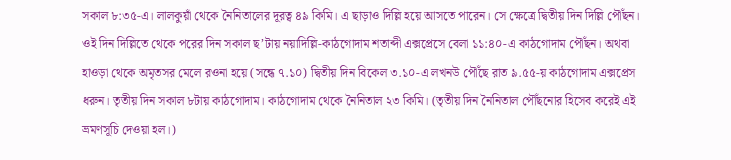সকাল ৮:৩৫-এ। লালকুয়াঁ থেকে নৈনিতালের দূরত্ব ৪৯ কিমি। এ ছাড়াও দিল্লি হয়ে আসতে পারেন। সে ক্ষেত্রে দ্বিতীয় দিন দিল্লি পৌঁছন। ওই দিন দিল্লিতে থেকে পরের দিন সকাল ছ’টায় নয়াদিল্লি-কাঠগোদাম শতাব্দী এক্সপ্রেসে বেলা ১১:৪০-এ কাঠগোদাম পৌঁছন। অথবা হাওড়া থেকে অমৃতসর মেলে রওনা হয়ে (সন্ধে ৭.১০) দ্বিতীয় দিন বিকেল ৩.১০-এ লখনউ পৌঁছে রাত ৯.৫৫-য় কাঠগোদাম এক্সপ্রেস ধরুন। তৃতীয় দিন সকাল ৮টায় কাঠগোদাম। কাঠগোদাম থেকে নৈনিতাল ২৩ কিমি। (তৃতীয় দিন নৈনিতাল পৌঁছনোর হিসেব করেই এই ভ্রমণসূচি দেওয়া হল।)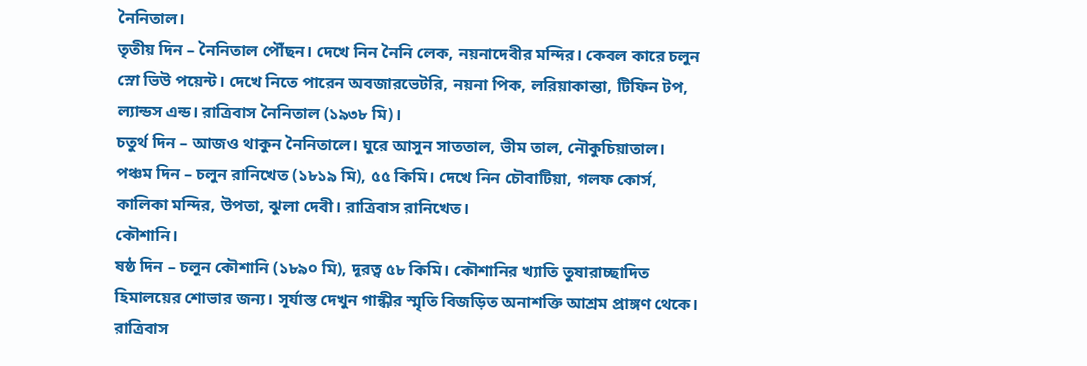নৈনিতাল।
তৃতীয় দিন – নৈনিতাল পৌঁছন। দেখে নিন নৈনি লেক, নয়নাদেবীর মন্দির। কেবল কারে চলুন স্নো ভিউ পয়েন্ট। দেখে নিতে পারেন অবজারভেটরি, নয়না পিক, লরিয়াকান্তা, টিফিন টপ, ল্যান্ডস এন্ড। রাত্রিবাস নৈনিতাল (১৯৩৮ মি)।
চতুর্থ দিন – আজও থাকুন নৈনিতালে। ঘুরে আসুন সাততাল, ভীম তাল, নৌকুচিয়াতাল।
পঞ্চম দিন – চলুন রানিখেত (১৮১৯ মি), ৫৫ কিমি। দেখে নিন চৌবাটিয়া, গলফ কোর্স, কালিকা মন্দির, উপতা, ঝুলা দেবী। রাত্রিবাস রানিখেত।
কৌশানি।
ষষ্ঠ দিন – চলুন কৌশানি (১৮৯০ মি), দূরত্ব ৫৮ কিমি। কৌশানির খ্যাতি তুষারাচ্ছাদিত হিমালয়ের শোভার জন্য। সূর্যাস্ত দেখুন গান্ধীর স্মৃতি বিজড়িত অনাশক্তি আশ্রম প্রাঙ্গণ থেকে। রাত্রিবাস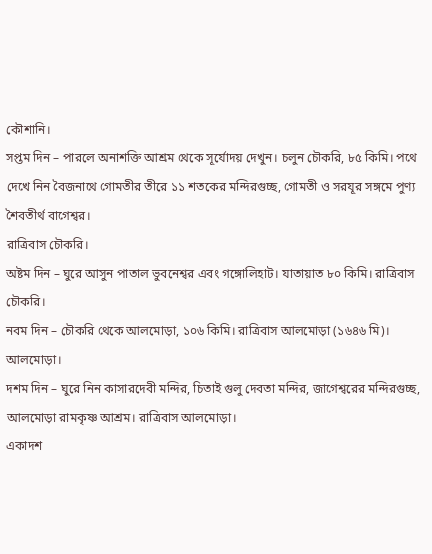কৌশানি।
সপ্তম দিন – পারলে অনাশক্তি আশ্রম থেকে সূর্যোদয় দেখুন। চলুন চৌকরি, ৮৫ কিমি। পথে দেখে নিন বৈজনাথে গোমতীর তীরে ১১ শতকের মন্দিরগুচ্ছ, গোমতী ও সরযূর সঙ্গমে পুণ্য শৈবতীর্থ বাগেশ্বর।
রাত্রিবাস চৌকরি।
অষ্টম দিন – ঘুরে আসুন পাতাল ভুবনেশ্বর এবং গঙ্গোলিহাট। যাতায়াত ৮০ কিমি। রাত্রিবাস চৌকরি।
নবম দিন – চৌকরি থেকে আলমোড়া, ১০৬ কিমি। রাত্রিবাস আলমোড়া (১৬৪৬ মি)।
আলমোড়া।
দশম দিন – ঘুরে নিন কাসারদেবী মন্দির, চিতাই গুলু দেবতা মন্দির, জাগেশ্বরের মন্দিরগুচ্ছ, আলমোড়া রামকৃষ্ণ আশ্রম। রাত্রিবাস আলমোড়া।
একাদশ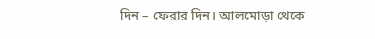দিন – ফেরার দিন। আলমোড়া থেকে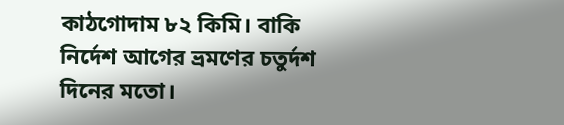কাঠগোদাম ৮২ কিমি। বাকি নির্দেশ আগের ভ্রমণের চতুর্দশ দিনের মতো।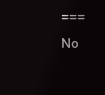===
No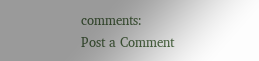comments:
Post a Comment